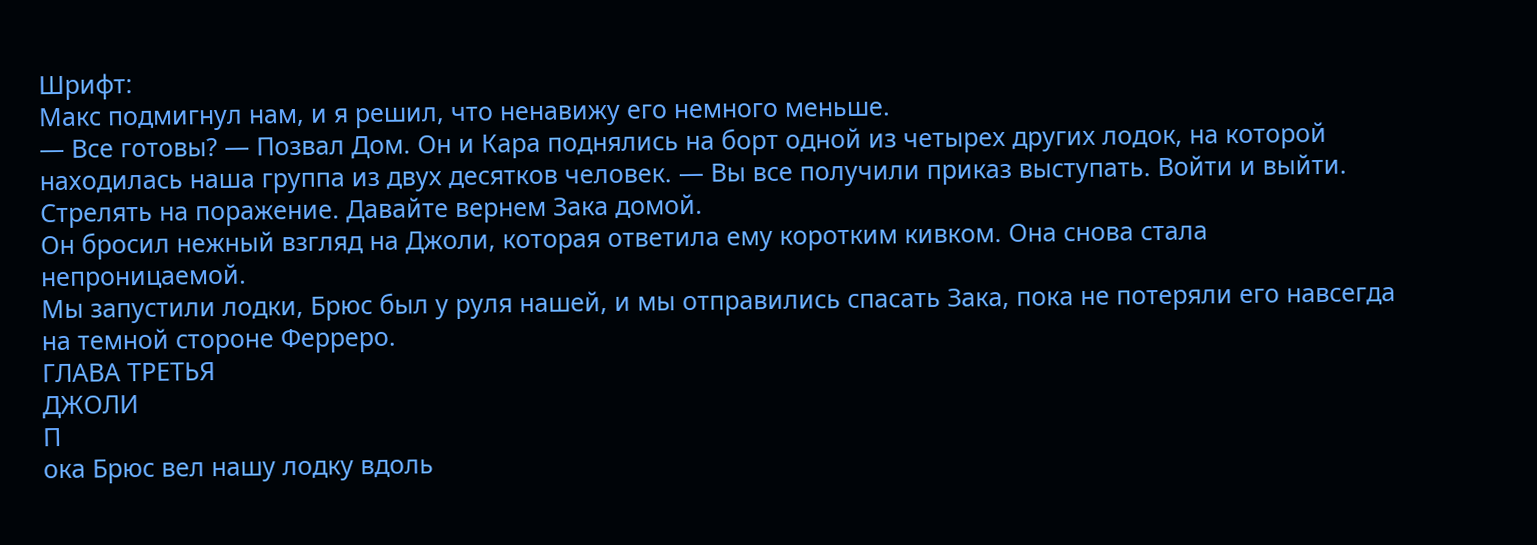Шрифт:
Макс подмигнул нам, и я решил, что ненавижу его немного меньше.
— Все готовы? — Позвал Дом. Он и Кара поднялись на борт одной из четырех других лодок, на которой находилась наша группа из двух десятков человек. — Вы все получили приказ выступать. Войти и выйти. Стрелять на поражение. Давайте вернем Зака домой.
Он бросил нежный взгляд на Джоли, которая ответила ему коротким кивком. Она снова стала непроницаемой.
Мы запустили лодки, Брюс был у руля нашей, и мы отправились спасать Зака, пока не потеряли его навсегда на темной стороне Ферреро.
ГЛАВА ТРЕТЬЯ
ДЖОЛИ
П
ока Брюс вел нашу лодку вдоль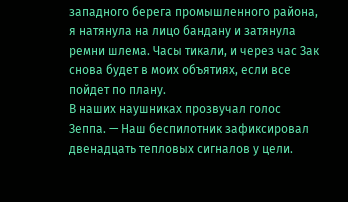западного берега промышленного района, я натянула на лицо бандану и затянула ремни шлема. Часы тикали, и через час Зак снова будет в моих объятиях, если все пойдет по плану.
В наших наушниках прозвучал голос Зеппа. — Наш беспилотник зафиксировал двенадцать тепловых сигналов у цели.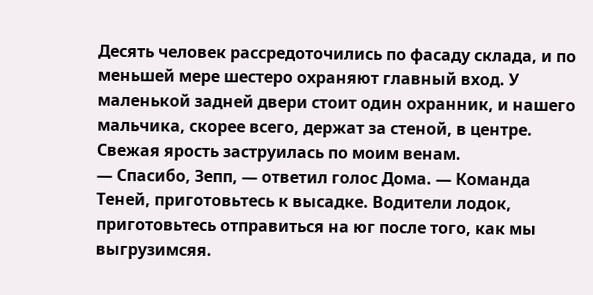Десять человек рассредоточились по фасаду склада, и по меньшей мере шестеро охраняют главный вход. У маленькой задней двери стоит один охранник, и нашего мальчика, скорее всего, держат за стеной, в центре.
Свежая ярость заструилась по моим венам.
— Спасибо, Зепп, — ответил голос Дома. — Команда Теней, приготовьтесь к высадке. Водители лодок, приготовьтесь отправиться на юг после того, как мы выгрузимсяя.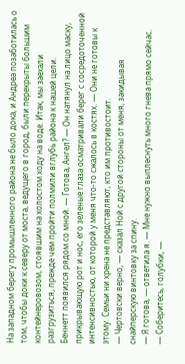На западном берегу промышленного района не было дока, и Андреа позаботилась о том, чтобы доки к северу от моста, ведущего в город, были перекрыты большим контейнеровозом, стоявшим на холостом ходу на воде. Итак, мы заехали разгрузиться, прежде чем пройти полмили вглубь района к нашей цели.
Беннетт появился рядом со мной. — Готова, Ангел? — Он натянул на лицо маску, прикрывающую рот и нос, его зеленые глаза осматривали берег с сосредоточенной интенсивностью, от которой у меня что-то сжалось в костях. — Они не готовы к этому. Семьи ни хрена не представляют, кто им противостоит.
— Чертовски верно, — сказал Ной с другой стороны от меня, закидывая снайперскую винтовку за спину.
— Я готова, — ответила я. — Мне нужно выплеснуть много гнева прямо сейчас.
— Соберитесь, голубки, —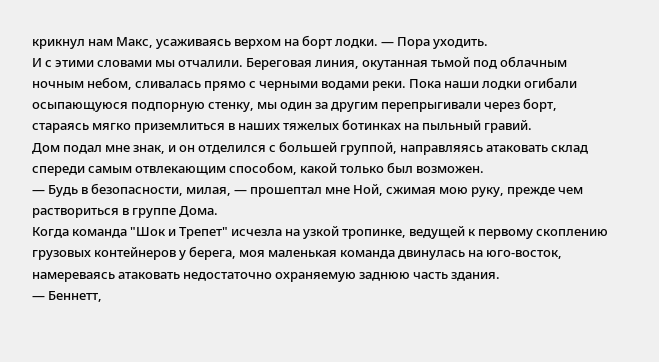крикнул нам Макс, усаживаясь верхом на борт лодки. — Пора уходить.
И с этими словами мы отчалили. Береговая линия, окутанная тьмой под облачным ночным небом, сливалась прямо с черными водами реки. Пока наши лодки огибали осыпающуюся подпорную стенку, мы один за другим перепрыгивали через борт, стараясь мягко приземлиться в наших тяжелых ботинках на пыльный гравий.
Дом подал мне знак, и он отделился с большей группой, направляясь атаковать склад спереди самым отвлекающим способом, какой только был возможен.
— Будь в безопасности, милая, — прошептал мне Ной, сжимая мою руку, прежде чем раствориться в группе Дома.
Когда команда "Шок и Трепет" исчезла на узкой тропинке, ведущей к первому скоплению грузовых контейнеров у берега, моя маленькая команда двинулась на юго-восток, намереваясь атаковать недостаточно охраняемую заднюю часть здания.
— Беннетт,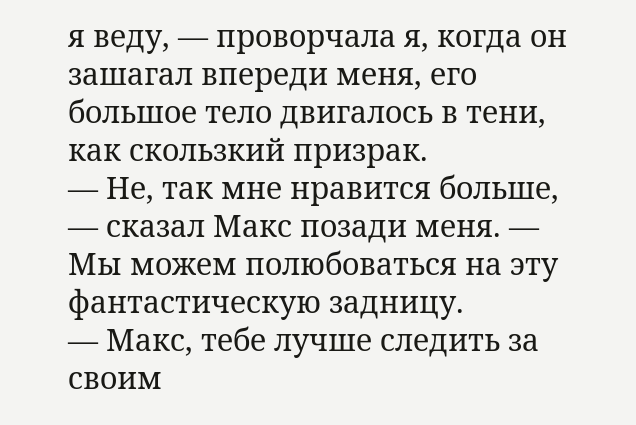я веду, — проворчала я, когда он зашагал впереди меня, его большое тело двигалось в тени, как скользкий призрак.
— Не, так мне нравится больше, — сказал Макс позади меня. — Мы можем полюбоваться на эту фантастическую задницу.
— Макс, тебе лучше следить за своим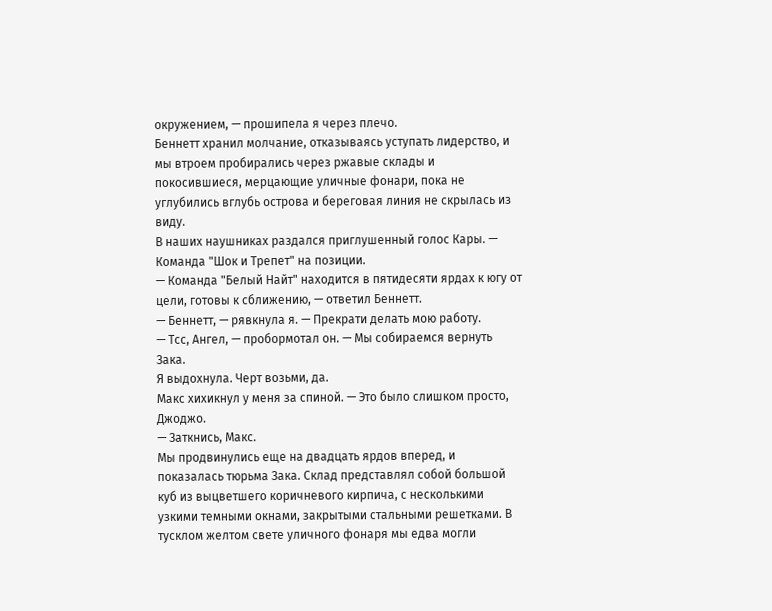окружением, — прошипела я через плечо.
Беннетт хранил молчание, отказываясь уступать лидерство, и мы втроем пробирались через ржавые склады и покосившиеся, мерцающие уличные фонари, пока не углубились вглубь острова и береговая линия не скрылась из виду.
В наших наушниках раздался приглушенный голос Кары. — Команда "Шок и Трепет" на позиции.
— Команда "Белый Найт" находится в пятидесяти ярдах к югу от цели, готовы к сближению, — ответил Беннетт.
— Беннетт, — рявкнула я. — Прекрати делать мою работу.
— Тсс, Ангел, — пробормотал он. — Мы собираемся вернуть Зака.
Я выдохнула. Черт возьми, да.
Макс хихикнул у меня за спиной. — Это было слишком просто, Джоджо.
— Заткнись, Макс.
Мы продвинулись еще на двадцать ярдов вперед, и показалась тюрьма Зака. Склад представлял собой большой куб из выцветшего коричневого кирпича, с несколькими узкими темными окнами, закрытыми стальными решетками. В тусклом желтом свете уличного фонаря мы едва могли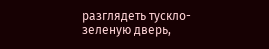разглядеть тускло-зеленую дверь,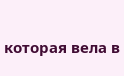которая вела в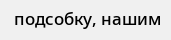подсобку, нашим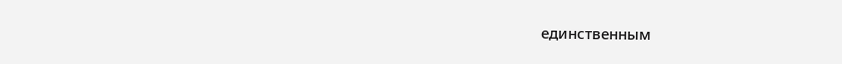единственным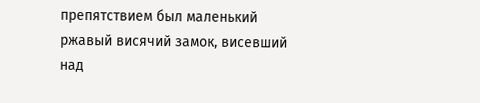препятствием был маленький ржавый висячий замок, висевший над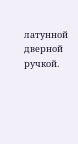латунной дверной ручкой.